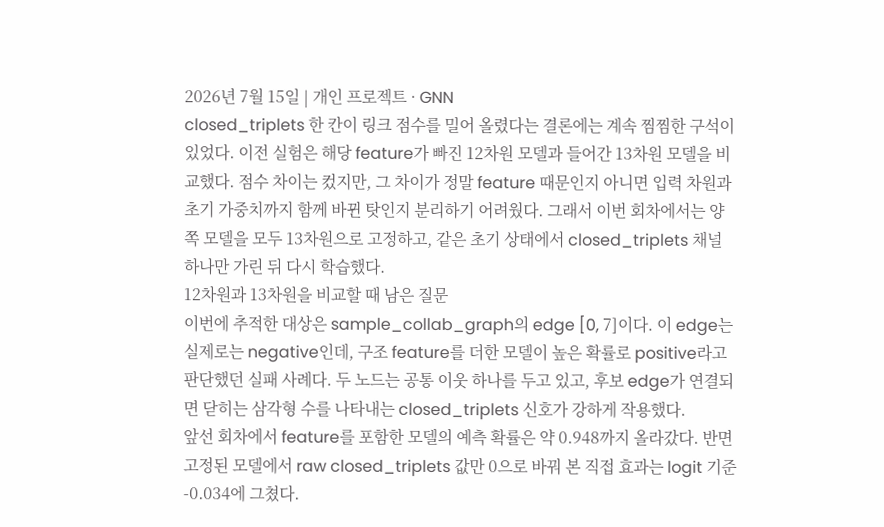2026년 7월 15일 | 개인 프로젝트 · GNN
closed_triplets 한 칸이 링크 점수를 밀어 올렸다는 결론에는 계속 찜찜한 구석이 있었다. 이전 실험은 해당 feature가 빠진 12차원 모델과 들어간 13차원 모델을 비교했다. 점수 차이는 컸지만, 그 차이가 정말 feature 때문인지 아니면 입력 차원과 초기 가중치까지 함께 바뀐 탓인지 분리하기 어려웠다. 그래서 이번 회차에서는 양쪽 모델을 모두 13차원으로 고정하고, 같은 초기 상태에서 closed_triplets 채널 하나만 가린 뒤 다시 학습했다.
12차원과 13차원을 비교할 때 남은 질문
이번에 추적한 대상은 sample_collab_graph의 edge [0, 7]이다. 이 edge는 실제로는 negative인데, 구조 feature를 더한 모델이 높은 확률로 positive라고 판단했던 실패 사례다. 두 노드는 공통 이웃 하나를 두고 있고, 후보 edge가 연결되면 닫히는 삼각형 수를 나타내는 closed_triplets 신호가 강하게 작용했다.
앞선 회차에서 feature를 포함한 모델의 예측 확률은 약 0.948까지 올라갔다. 반면 고정된 모델에서 raw closed_triplets 값만 0으로 바꿔 본 직접 효과는 logit 기준 -0.034에 그쳤다.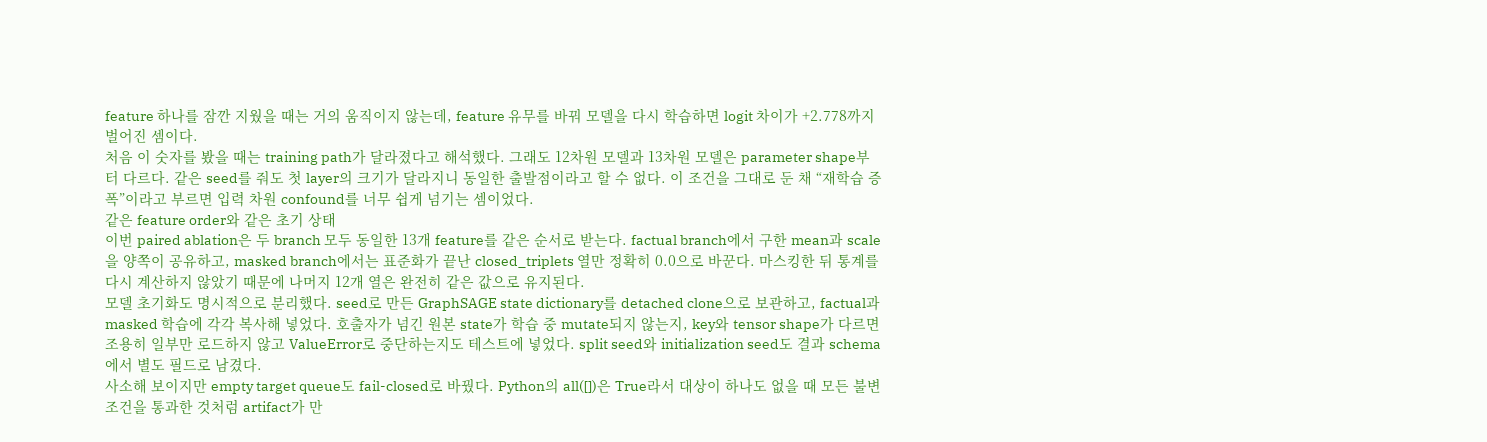feature 하나를 잠깐 지웠을 때는 거의 움직이지 않는데, feature 유무를 바꿔 모델을 다시 학습하면 logit 차이가 +2.778까지 벌어진 셈이다.
처음 이 숫자를 봤을 때는 training path가 달라졌다고 해석했다. 그래도 12차원 모델과 13차원 모델은 parameter shape부터 다르다. 같은 seed를 줘도 첫 layer의 크기가 달라지니 동일한 출발점이라고 할 수 없다. 이 조건을 그대로 둔 채 “재학습 증폭”이라고 부르면 입력 차원 confound를 너무 쉽게 넘기는 셈이었다.
같은 feature order와 같은 초기 상태
이번 paired ablation은 두 branch 모두 동일한 13개 feature를 같은 순서로 받는다. factual branch에서 구한 mean과 scale을 양쪽이 공유하고, masked branch에서는 표준화가 끝난 closed_triplets 열만 정확히 0.0으로 바꾼다. 마스킹한 뒤 통계를 다시 계산하지 않았기 때문에 나머지 12개 열은 완전히 같은 값으로 유지된다.
모델 초기화도 명시적으로 분리했다. seed로 만든 GraphSAGE state dictionary를 detached clone으로 보관하고, factual과 masked 학습에 각각 복사해 넣었다. 호출자가 넘긴 원본 state가 학습 중 mutate되지 않는지, key와 tensor shape가 다르면 조용히 일부만 로드하지 않고 ValueError로 중단하는지도 테스트에 넣었다. split seed와 initialization seed도 결과 schema에서 별도 필드로 남겼다.
사소해 보이지만 empty target queue도 fail-closed로 바꿨다. Python의 all([])은 True라서 대상이 하나도 없을 때 모든 불변조건을 통과한 것처럼 artifact가 만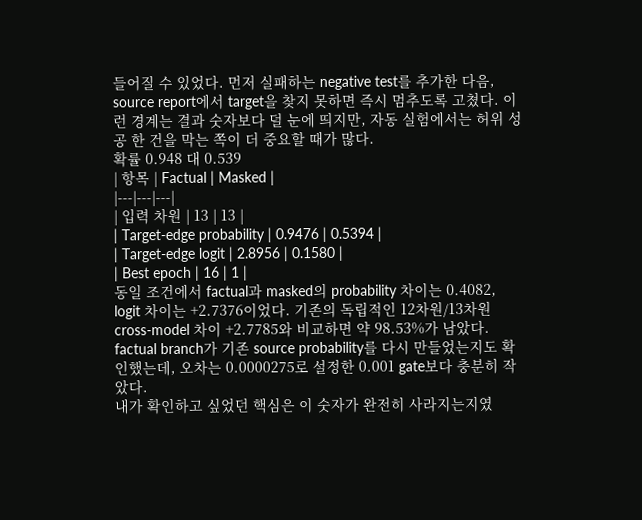들어질 수 있었다. 먼저 실패하는 negative test를 추가한 다음, source report에서 target을 찾지 못하면 즉시 멈추도록 고쳤다. 이런 경계는 결과 숫자보다 덜 눈에 띄지만, 자동 실험에서는 허위 성공 한 건을 막는 쪽이 더 중요할 때가 많다.
확률 0.948 대 0.539
| 항목 | Factual | Masked |
|---|---|---|
| 입력 차원 | 13 | 13 |
| Target-edge probability | 0.9476 | 0.5394 |
| Target-edge logit | 2.8956 | 0.1580 |
| Best epoch | 16 | 1 |
동일 조건에서 factual과 masked의 probability 차이는 0.4082, logit 차이는 +2.7376이었다. 기존의 독립적인 12차원/13차원 cross-model 차이 +2.7785와 비교하면 약 98.53%가 남았다. factual branch가 기존 source probability를 다시 만들었는지도 확인했는데, 오차는 0.0000275로 설정한 0.001 gate보다 충분히 작았다.
내가 확인하고 싶었던 핵심은 이 숫자가 완전히 사라지는지였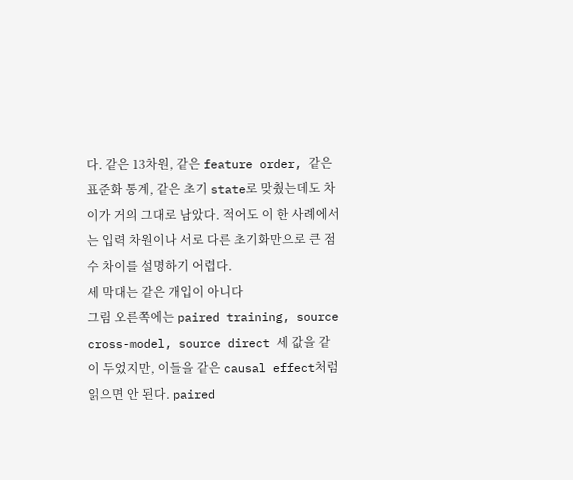다. 같은 13차원, 같은 feature order, 같은 표준화 통계, 같은 초기 state로 맞췄는데도 차이가 거의 그대로 남았다. 적어도 이 한 사례에서는 입력 차원이나 서로 다른 초기화만으로 큰 점수 차이를 설명하기 어렵다.
세 막대는 같은 개입이 아니다
그림 오른쪽에는 paired training, source cross-model, source direct 세 값을 같이 두었지만, 이들을 같은 causal effect처럼 읽으면 안 된다. paired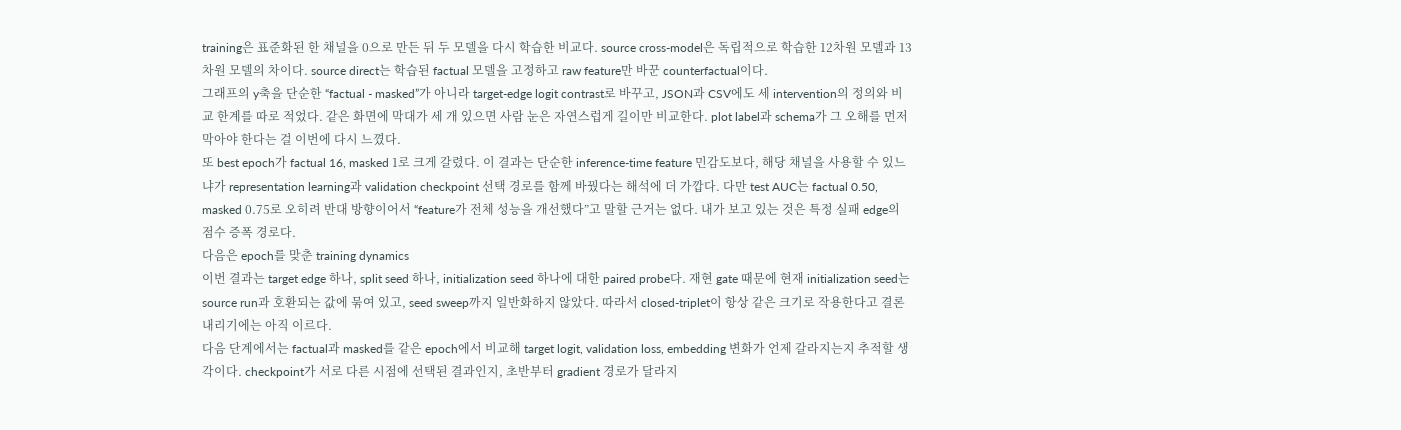training은 표준화된 한 채널을 0으로 만든 뒤 두 모델을 다시 학습한 비교다. source cross-model은 독립적으로 학습한 12차원 모델과 13차원 모델의 차이다. source direct는 학습된 factual 모델을 고정하고 raw feature만 바꾼 counterfactual이다.
그래프의 y축을 단순한 “factual - masked”가 아니라 target-edge logit contrast로 바꾸고, JSON과 CSV에도 세 intervention의 정의와 비교 한계를 따로 적었다. 같은 화면에 막대가 세 개 있으면 사람 눈은 자연스럽게 길이만 비교한다. plot label과 schema가 그 오해를 먼저 막아야 한다는 걸 이번에 다시 느꼈다.
또 best epoch가 factual 16, masked 1로 크게 갈렸다. 이 결과는 단순한 inference-time feature 민감도보다, 해당 채널을 사용할 수 있느냐가 representation learning과 validation checkpoint 선택 경로를 함께 바꿨다는 해석에 더 가깝다. 다만 test AUC는 factual 0.50, masked 0.75로 오히려 반대 방향이어서 “feature가 전체 성능을 개선했다”고 말할 근거는 없다. 내가 보고 있는 것은 특정 실패 edge의 점수 증폭 경로다.
다음은 epoch를 맞춘 training dynamics
이번 결과는 target edge 하나, split seed 하나, initialization seed 하나에 대한 paired probe다. 재현 gate 때문에 현재 initialization seed는 source run과 호환되는 값에 묶여 있고, seed sweep까지 일반화하지 않았다. 따라서 closed-triplet이 항상 같은 크기로 작용한다고 결론 내리기에는 아직 이르다.
다음 단계에서는 factual과 masked를 같은 epoch에서 비교해 target logit, validation loss, embedding 변화가 언제 갈라지는지 추적할 생각이다. checkpoint가 서로 다른 시점에 선택된 결과인지, 초반부터 gradient 경로가 달라지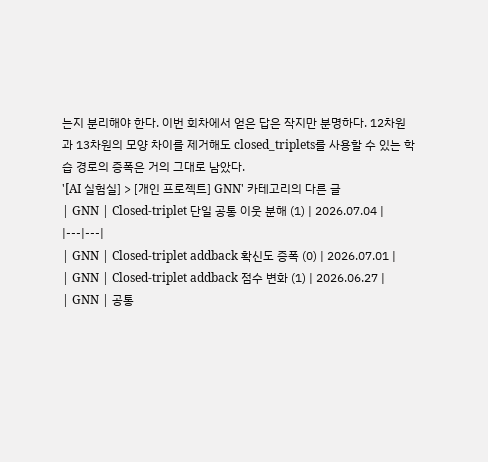는지 분리해야 한다. 이번 회차에서 얻은 답은 작지만 분명하다. 12차원과 13차원의 모양 차이를 제거해도 closed_triplets를 사용할 수 있는 학습 경로의 증폭은 거의 그대로 남았다.
'[AI 실험실] > [개인 프로젝트] GNN' 카테고리의 다른 글
| GNN | Closed-triplet 단일 공통 이웃 분해 (1) | 2026.07.04 |
|---|---|
| GNN | Closed-triplet addback 확신도 증폭 (0) | 2026.07.01 |
| GNN | Closed-triplet addback 점수 변화 (1) | 2026.06.27 |
| GNN | 공통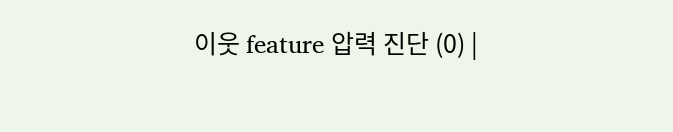이웃 feature 압력 진단 (0) |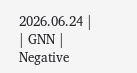2026.06.24 |
| GNN | Negative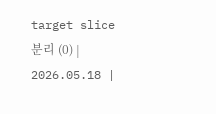target slice 분리 (0) | 2026.05.18 |